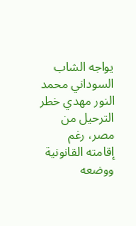يواجه الشاب السوداني محمد النور مهدي خطر الترحيل من مصر، رغم إقامته القانونية ووضعه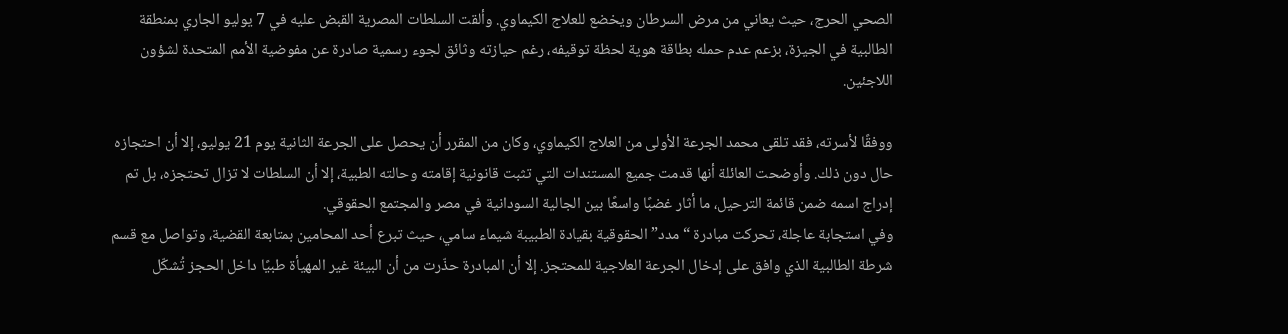الصحي الحرج، حيث يعاني من مرض السرطان ويخضع للعلاج الكيماوي. وألقت السلطات المصرية القبض عليه في 7 يوليو الجاري بمنطقة الطالبية في الجيزة، بزعم عدم حمله بطاقة هوية لحظة توقيفه، رغم حيازته وثائق لجوء رسمية صادرة عن مفوضية الأمم المتحدة لشؤون اللاجئين.

ووفقًا لأسرته، فقد تلقى محمد الجرعة الأولى من العلاج الكيماوي، وكان من المقرر أن يحصل على الجرعة الثانية يوم 21 يوليو، إلا أن احتجازه حال دون ذلك. وأوضحت العائلة أنها قدمت جميع المستندات التي تثبت قانونية إقامته وحالته الطبية، إلا أن السلطات لا تزال تحتجزه، بل تم إدراج اسمه ضمن قائمة الترحيل، ما أثار غضبًا واسعًا بين الجالية السودانية في مصر والمجتمع الحقوقي.
وفي استجابة عاجلة، تحركت مبادرة “مدد” الحقوقية بقيادة الطبيبة شيماء سامي، حيث تبرع أحد المحامين بمتابعة القضية، وتواصل مع قسم شرطة الطالبية الذي وافق على إدخال الجرعة العلاجية للمحتجز. إلا أن المبادرة حذّرت من أن البيئة غير المهيأة طبيًا داخل الحجز تُشكّل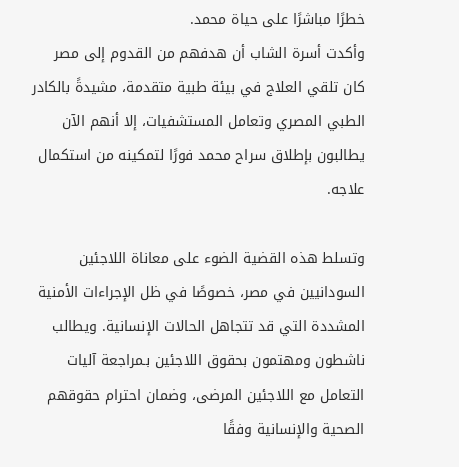خطرًا مباشرًا على حياة محمد.
وأكدت أسرة الشاب أن هدفهم من القدوم إلى مصر كان تلقي العلاج في بيئة طبية متقدمة، مشيدةً بالكادر الطبي المصري وتعامل المستشفيات، إلا أنهم الآن يطالبون بإطلاق سراح محمد فورًا لتمكينه من استكمال علاجه.

وتسلط هذه القضية الضوء على معاناة اللاجئين السودانيين في مصر، خصوصًا في ظل الإجراءات الأمنية المشددة التي قد تتجاهل الحالات الإنسانية. ويطالب ناشطون ومهتمون بحقوق اللاجئين بـمراجعة آليات التعامل مع اللاجئين المرضى، وضمان احترام حقوقهم الصحية والإنسانية وفقًا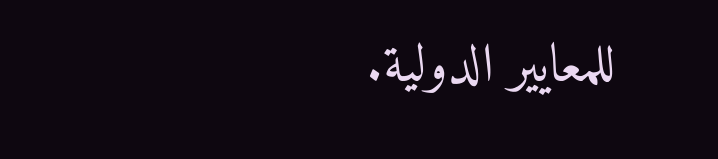للمعايير الدولية.